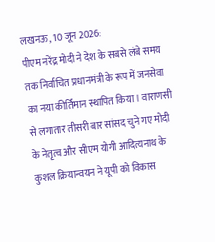लखनऊ, 10 जून 2026:
पीएम नरेंद्र मोदी ने देश के सबसे लंबे समय तक निर्वाचित प्रधानमंत्री के रूप में जनसेवा का नया कीर्तिमान स्थापित किया। वाराणसी से लगातार तीसरी बार सांसद चुने गए मोदी के नेतृत्व और सीएम योगी आदित्यनाथ के कुशल क्रियान्वयन ने यूपी को विकास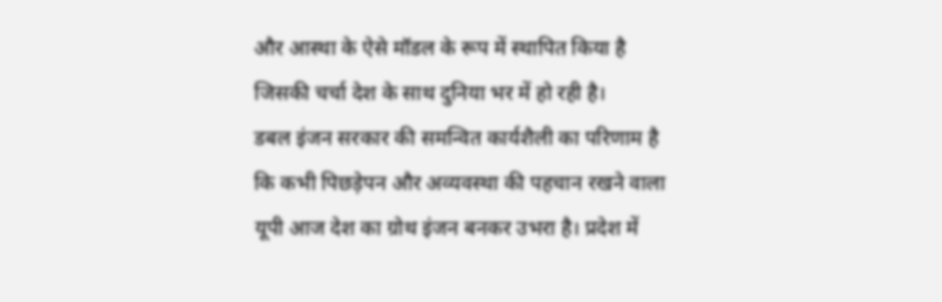और आस्था के ऐसे मॉडल के रूप में स्थापित किया है जिसकी चर्चा देश के साथ दुनिया भर में हो रही है।
डबल इंजन सरकार की समन्वित कार्यशैली का परिणाम है कि कभी पिछड़ेपन और अव्यवस्था की पहचान रखने वाला यूपी आज देश का ग्रोथ इंजन बनकर उभरा है। प्रदेश में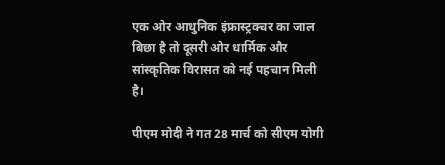एक ओर आधुनिक इंफ्रास्ट्रक्चर का जाल बिछा है तो दूसरी ओर धार्मिक और सांस्कृतिक विरासत को नई पहचान मिली है।

पीएम मोदी ने गत 28 मार्च को सीएम योगी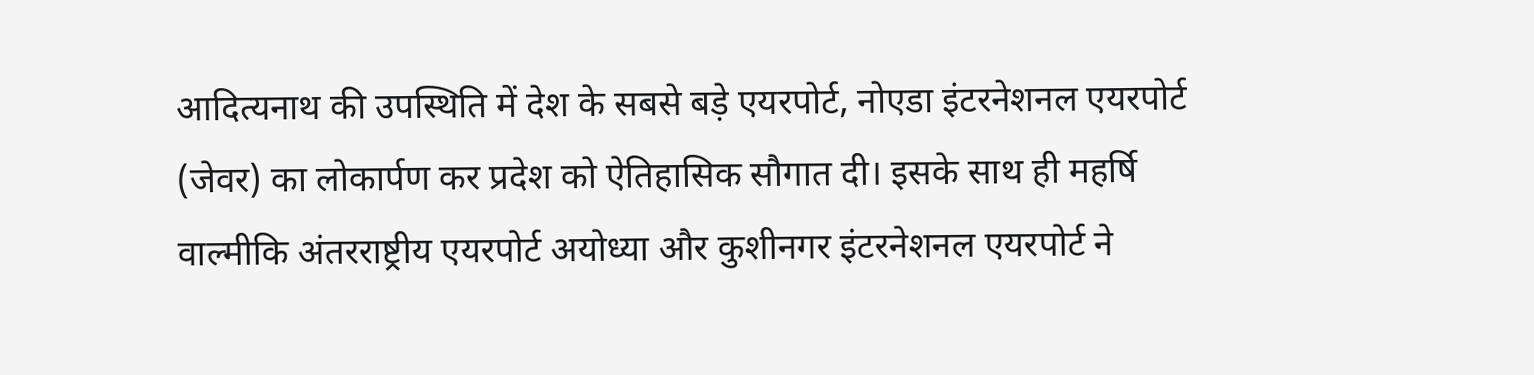आदित्यनाथ की उपस्थिति में देश के सबसे बड़े एयरपोर्ट, नोएडा इंटरनेशनल एयरपोर्ट (जेवर) का लोकार्पण कर प्रदेश को ऐतिहासिक सौगात दी। इसके साथ ही महर्षि वाल्मीकि अंतरराष्ट्रीय एयरपोर्ट अयोध्या और कुशीनगर इंटरनेशनल एयरपोर्ट ने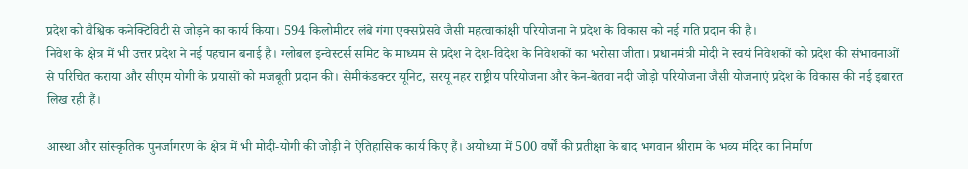प्रदेश को वैश्विक कनेक्टिविटी से जोड़ने का कार्य किया। 594 किलोमीटर लंबे गंगा एक्सप्रेसवे जैसी महत्वाकांक्षी परियोजना ने प्रदेश के विकास को नई गति प्रदान की है।
निवेश के क्षेत्र में भी उत्तर प्रदेश ने नई पहचान बनाई है। ग्लोबल इन्वेस्टर्स समिट के माध्यम से प्रदेश ने देश-विदेश के निवेशकों का भरोसा जीता। प्रधानमंत्री मोदी ने स्वयं निवेशकों को प्रदेश की संभावनाओं से परिचित कराया और सीएम योगी के प्रयासों को मजबूती प्रदान की। सेमीकंडक्टर यूनिट, सरयू नहर राष्ट्रीय परियोजना और केन-बेतवा नदी जोड़ो परियोजना जैसी योजनाएं प्रदेश के विकास की नई इबारत लिख रही हैं।

आस्था और सांस्कृतिक पुनर्जागरण के क्षेत्र में भी मोदी-योगी की जोड़ी ने ऐतिहासिक कार्य किए हैं। अयोध्या में 500 वर्षों की प्रतीक्षा के बाद भगवान श्रीराम के भव्य मंदिर का निर्माण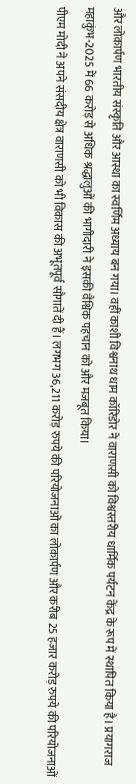और लोकार्पण भारतीय संस्कृति और आस्था का स्वर्णिम अध्याय बन गया। वहीं काशी विश्वनाथ धाम कॉरिडोर ने वाराणसी को विश्वस्तरीय धार्मिक पर्यटन केंद्र के रूप में स्थापित किया है। प्रयागराज महाकुंभ-2025 में 66 करोड़ से अधिक श्रद्धालुओं की भागीदारी ने इसकी वैश्विक पहचान को और मजबूत किया।
पीएम मोदी ने अपने संसदीय क्षेत्र वाराणसी को भी विकास की अभूतपूर्व सौगातें दी हैं। लगभग 36,211 करोड़ रुपये की परियोजनाओं का लोकार्पण और करीब 25 हजार करोड़ रुपये की परियोजनाओं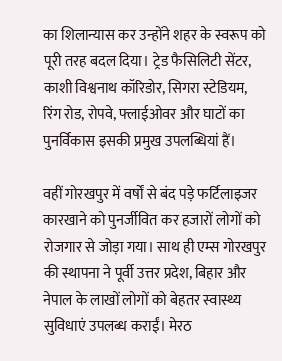का शिलान्यास कर उन्होंने शहर के स्वरूप को पूरी तरह बदल दिया। ट्रेड फैसिलिटी सेंटर, काशी विश्वनाथ कॉरिडोर, सिगरा स्टेडियम, रिंग रोड, रोपवे, फ्लाईओवर और घाटों का पुनर्विकास इसकी प्रमुख उपलब्धियां हैं।

वहीं गोरखपुर में वर्षों से बंद पड़े फर्टिलाइजर कारखाने को पुनर्जीवित कर हजारों लोगों को रोजगार से जोड़ा गया। साथ ही एम्स गोरखपुर की स्थापना ने पूर्वी उत्तर प्रदेश, बिहार और नेपाल के लाखों लोगों को बेहतर स्वास्थ्य सुविधाएं उपलब्ध कराईं। मेरठ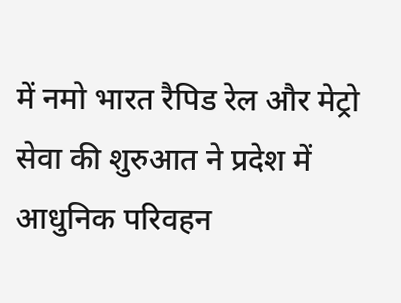में नमो भारत रैपिड रेल और मेट्रो सेवा की शुरुआत ने प्रदेश में आधुनिक परिवहन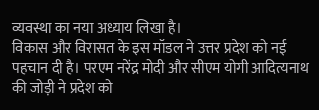व्यवस्था का नया अध्याय लिखा है।
विकास और विरासत के इस मॉडल ने उत्तर प्रदेश को नई पहचान दी है। परएम नरेंद्र मोदी और सीएम योगी आदित्यनाथ की जोड़ी ने प्रदेश को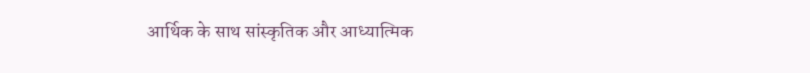आर्थिक के साथ सांस्कृतिक और आध्यात्मिक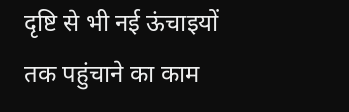दृष्टि से भी नई ऊंचाइयों तक पहुंचाने का काम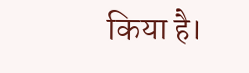किया है।